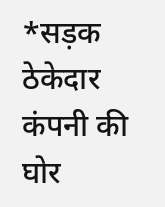*सड़क ठेकेदार कंपनी की घोर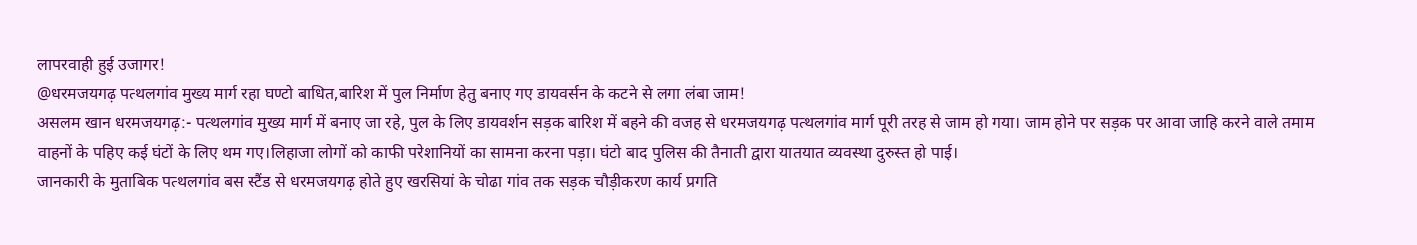लापरवाही हुई उजागर!
@धरमजयगढ़ पत्थलगांव मुख्य मार्ग रहा घण्टो बाधित,बारिश में पुल निर्माण हेतु बनाए गए डायवर्सन के कटने से लगा लंबा जाम!
असलम खान धरमजयगढ़:- पत्थलगांव मुख्य मार्ग में बनाए जा रहे, पुल के लिए डायवर्शन सड़क बारिश में बहने की वजह से धरमजयगढ़ पत्थलगांव मार्ग पूरी तरह से जाम हो गया। जाम होने पर सड़क पर आवा जाहि करने वाले तमाम वाहनों के पहिए कई घंटों के लिए थम गए।लिहाजा लोगों को काफी परेशानियों का सामना करना पड़ा। घंटो बाद पुलिस की तैनाती द्वारा यातयात व्यवस्था दुरुस्त हो पाई।
जानकारी के मुताबिक पत्थलगांव बस स्टैंड से धरमजयगढ़ होते हुए खरसियां के चोढा गांव तक सड़क चौड़ीकरण कार्य प्रगति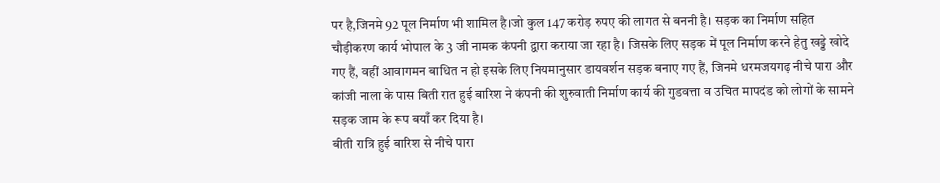पर है,जिनमे 92 पूल निर्माण भी शामिल है।जो कुल 147 करोड़ रुपए की लागत से बननी है। सड़क का निर्माण सहित चौड़ीकरण कार्य भोपाल के 3 जी नामक कंपनी द्वारा कराया जा रहा है। जिसके लिए सड़क में पूल निर्माण करने हेतु खड्डे खोदे गए हैं, वहीं आवागमन बाधित न हो इसके लिए नियमानुसार डायवर्शन सड़क बनाए गए हैं, जिनमे धरमजयगढ़ नीचे पारा और कांजी नाला के पास बिती रात हुई बारिश ने कंपनी की शुरुवाती निर्माण कार्य की गुडवत्ता व उचित मापदंड को लोगों के सामने सड़क जाम के रूप बयाँ कर दिया है।
बीती रात्रि हुई बारिश से नीचे पारा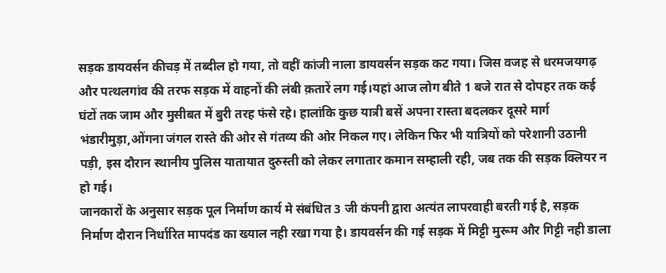सड़क डायवर्सन कीचड़ में तब्दील हो गया, तो वहीं कांजी नाला डायवर्सन सड़क कट गया। जिस वजह से धरमजयगढ़ और पत्थलगांव की तरफ सड़क में वाहनों की लंबी क़तारें लग गई।यहां आज लोग बीते 1 बजे रात से दोपहर तक कई घंटों तक जाम और मुसीबत में बुरी तरह फंसे रहे। हालांकि कुछ यात्री बसें अपना रास्ता बदलकर दूसरे मार्ग भंडारीमुड़ा,ओंगना जंगल रास्ते की ओर से गंतव्य की ओर निकल गए। लेकिन फिर भी यात्रियों को परेशानी उठानी पड़ी, इस दौरान स्थानीय पुलिस यातायात दुरुस्ती को लेकर लगातार कमान सम्हाली रही, जब तक की सड़क क्लियर न हो गई।
जानकारों के अनुसार सड़क पूल निर्माण कार्य मे संबंधित 3 जी कंपनी द्वारा अत्यंत लापरवाही बरती गई है, सड़क निर्माण दौरान निर्धारित मापदंड का ख्याल नही रखा गया है। डायवर्सन की गई सड़क में मिट्टी मुरूम और गिट्टी नही डाला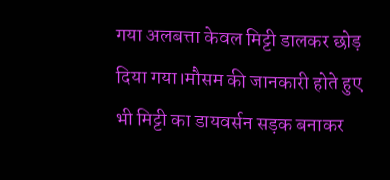गया अलबत्ता केवल मिट्टी डालकर छोड़ दिया गया।मौसम की जानकारी होते हुए भी मिट्टी का डायवर्सन सड़क बनाकर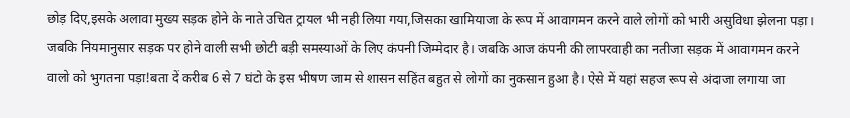छोड़ दिए,इसके अलावा मुख्य सड़क होने के नाते उचित ट्रायल भी नही लिया गया,जिसका खामियाजा के रूप में आवागमन करने वाले लोगों को भारी असुविधा झेलना पड़ा। जबकि नियमानुसार सड़क पर होने वाली सभी छोटी बड़ी समस्याओं के लिए कंपनी जिम्मेदार है। जबकि आज कंपनी की लापरवाही का नतीजा सड़क में आवागमन करने वालो को भुगतना पड़ा!बता दें करीब 6 से 7 घंटो के इस भीषण जाम से शासन सहिंत बहुत से लोगों का नुकसान हुआ है। ऐसे में यहां सहज रूप से अंदाजा लगाया जा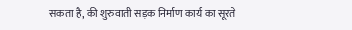सकता है, की शुरुवाती सड़क निर्माण कार्य का सूरते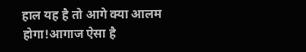हाल यह है तो आगे क्या आलम होगा!आगाज ऐसा है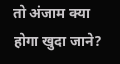तो अंजाम क्या होगा खुदा जाने?